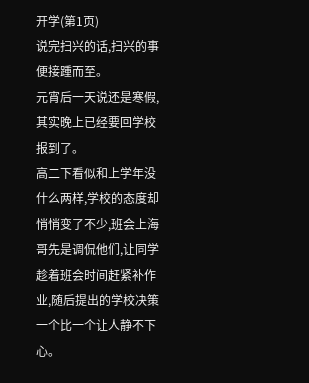开学(第1页)
说完扫兴的话,扫兴的事便接踵而至。
元宵后一天说还是寒假,其实晚上已经要回学校报到了。
高二下看似和上学年没什么两样,学校的态度却悄悄变了不少,班会上海哥先是调侃他们,让同学趁着班会时间赶紧补作业,随后提出的学校决策一个比一个让人静不下心。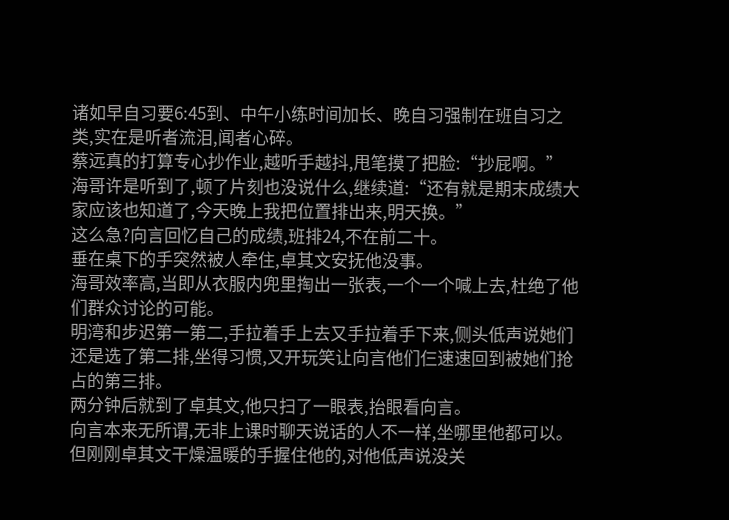诸如早自习要6:45到、中午小练时间加长、晚自习强制在班自习之类,实在是听者流泪,闻者心碎。
蔡远真的打算专心抄作业,越听手越抖,甩笔摸了把脸:“抄屁啊。”
海哥许是听到了,顿了片刻也没说什么,继续道:“还有就是期末成绩大家应该也知道了,今天晚上我把位置排出来,明天换。”
这么急?向言回忆自己的成绩,班排24,不在前二十。
垂在桌下的手突然被人牵住,卓其文安抚他没事。
海哥效率高,当即从衣服内兜里掏出一张表,一个一个喊上去,杜绝了他们群众讨论的可能。
明湾和步迟第一第二,手拉着手上去又手拉着手下来,侧头低声说她们还是选了第二排,坐得习惯,又开玩笑让向言他们仨速速回到被她们抢占的第三排。
两分钟后就到了卓其文,他只扫了一眼表,抬眼看向言。
向言本来无所谓,无非上课时聊天说话的人不一样,坐哪里他都可以。
但刚刚卓其文干燥温暖的手握住他的,对他低声说没关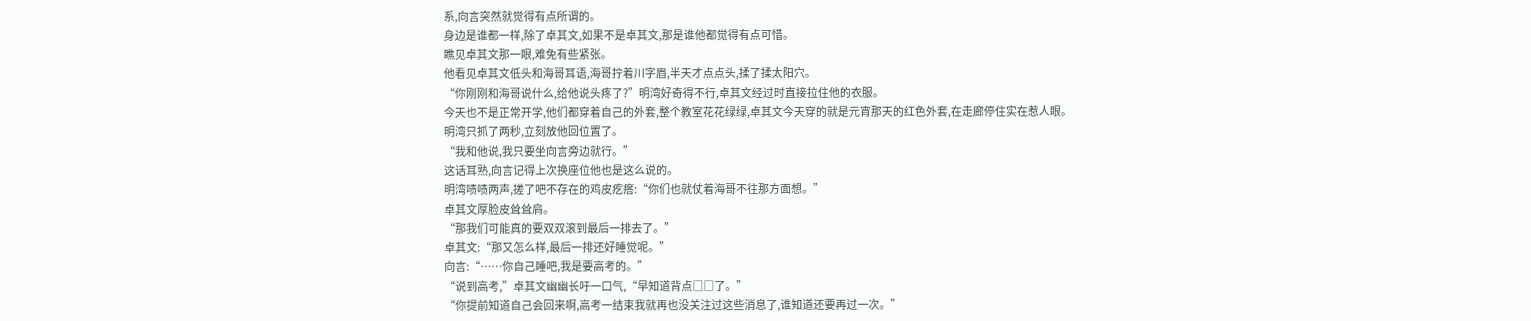系,向言突然就觉得有点所谓的。
身边是谁都一样,除了卓其文,如果不是卓其文,那是谁他都觉得有点可惜。
瞧见卓其文那一眼,难免有些紧张。
他看见卓其文低头和海哥耳语,海哥拧着川字眉,半天才点点头,揉了揉太阳穴。
“你刚刚和海哥说什么,给他说头疼了?”明湾好奇得不行,卓其文经过时直接拉住他的衣服。
今天也不是正常开学,他们都穿着自己的外套,整个教室花花绿绿,卓其文今天穿的就是元宵那天的红色外套,在走廊停住实在惹人眼。
明湾只抓了两秒,立刻放他回位置了。
“我和他说,我只要坐向言旁边就行。”
这话耳熟,向言记得上次换座位他也是这么说的。
明湾啧啧两声,搓了吧不存在的鸡皮疙瘩:“你们也就仗着海哥不往那方面想。”
卓其文厚脸皮耸耸肩。
“那我们可能真的要双双滚到最后一排去了。”
卓其文:“那又怎么样,最后一排还好睡觉呢。”
向言:“……你自己睡吧,我是要高考的。”
“说到高考,”卓其文幽幽长吁一口气,“早知道背点□□了。”
“你提前知道自己会回来啊,高考一结束我就再也没关注过这些消息了,谁知道还要再过一次。”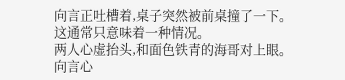向言正吐槽着,桌子突然被前桌撞了一下。
这通常只意味着一种情况。
两人心虚抬头,和面色铁青的海哥对上眼。
向言心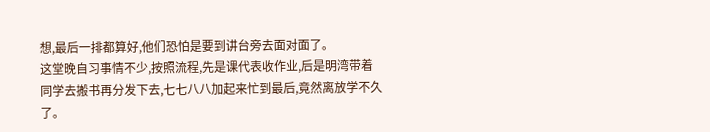想,最后一排都算好,他们恐怕是要到讲台旁去面对面了。
这堂晚自习事情不少,按照流程,先是课代表收作业,后是明湾带着同学去搬书再分发下去,七七八八加起来忙到最后,竟然离放学不久了。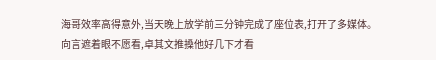海哥效率高得意外,当天晚上放学前三分钟完成了座位表,打开了多媒体。
向言遮着眼不愿看,卓其文推搡他好几下才看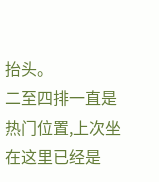抬头。
二至四排一直是热门位置,上次坐在这里已经是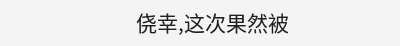侥幸,这次果然被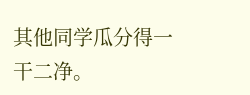其他同学瓜分得一干二净。